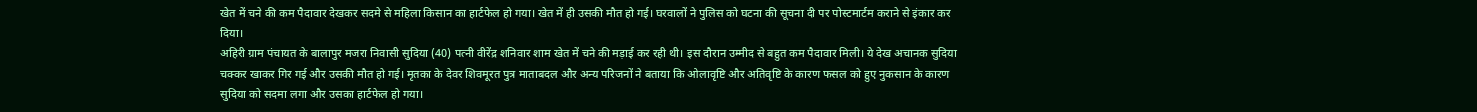खेत में चने की कम पैदावार देखकर सदमे से महिला किसान का हार्टफेल हो गया। खेत में ही उसकी मौत हो गई। घरवालों ने पुलिस को घटना की सूचना दी पर पोस्टमार्टम कराने से इंकार कर दिया।
अहिरी ग्राम पंचायत के बालापुर मजरा निवासी सुदिया (40) पत्नी वीरेंद्र शनिवार शाम खेत में चने की मड़ाई कर रही थी। इस दौरान उम्मीद से बहुत कम पैदावार मिली। ये देख अचानक सुदिया चक्कर खाकर गिर गई और उसकी मौत हो गई। मृतका के देवर शिवमूरत पुत्र माताबदल और अन्य परिजनों ने बताया कि ओलावृष्टि और अतिवृष्टि के कारण फसल को हुए नुकसान के कारण सुदिया को सदमा लगा और उसका हार्टफेल हो गया।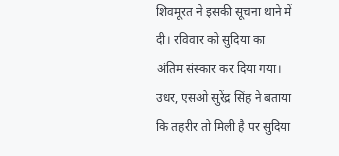शिवमूरत ने इसकी सूचना थाने में दी। रविवार को सुदिया का अंतिम संस्कार कर दिया गया। उधर, एसओ सुरेंद्र सिंह ने बताया कि तहरीर तो मिली है पर सुदिया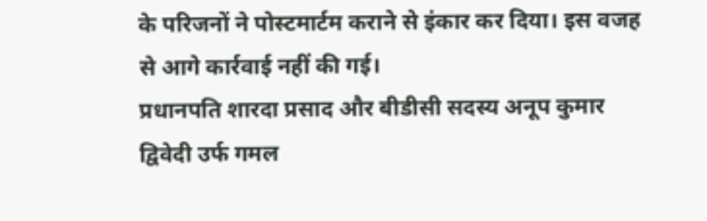के परिजनों ने पोस्टमार्टम कराने से इंकार कर दिया। इस वजह से आगे कार्रवाई नहीं की गई।
प्रधानपति शारदा प्रसाद और बीडीसी सदस्य अनूप कुमार द्विवेदी उर्फ गमल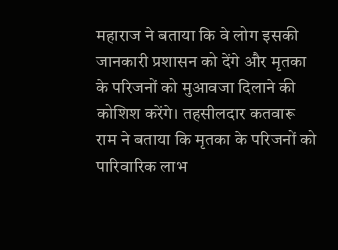महाराज ने बताया कि वे लोग इसकी जानकारी प्रशासन को देंगे और मृतका के परिजनों को मुआवजा दिलाने की कोशिश करेंगे। तहसीलदार कतवारू राम ने बताया कि मृतका के परिजनों को पारिवारिक लाभ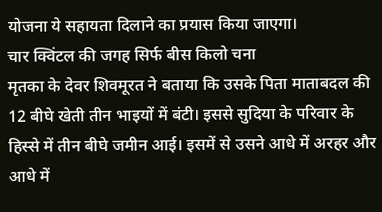योजना ये सहायता दिलाने का प्रयास किया जाएगा।
चार क्विंटल की जगह सिर्फ बीस किलो चना
मृतका के देवर शिवमूरत ने बताया कि उसके पिता माताबदल की 12 बीघे खेती तीन भाइयों में बंटी। इससे सुदिया के परिवार के हिस्से में तीन बीघे जमीन आई। इसमें से उसने आधे में अरहर और आधे में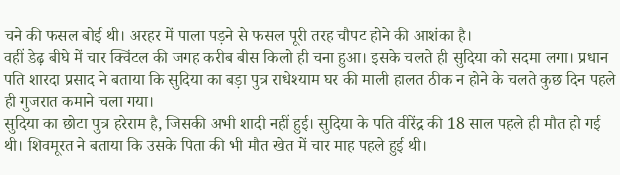चने की फसल बोई थी। अरहर में पाला पड़ने से फसल पूरी तरह चौपट होने की आशंका है।
वहीं डेढ़ बीघे में चार क्विंटल की जगह करीब बीस किलो ही चना हुआ। इसके चलते ही सुदिया को सदमा लगा। प्रधान पति शारदा प्रसाद ने बताया कि सुदिया का बड़ा पुत्र राधेश्याम घर की माली हालत ठीक न होने के चलते कुछ दिन पहले ही गुजरात कमाने चला गया।
सुदिया का छोटा पुत्र हरेराम है, जिसकी अभी शादी नहीं हुई। सुदिया के पति वीरेंद्र की 18 साल पहले ही मौत हो गई थी। शिवमूरत ने बताया कि उसके पिता की भी मौत खेत में चार माह पहले हुई थी।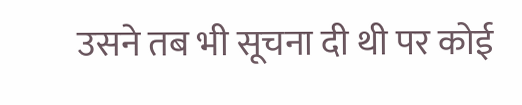उसने तब भी सूचना दी थी पर कोई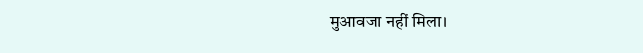मुआवजा नहीं मिला।